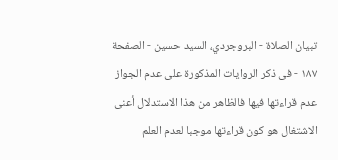تبیان الصلاة - البروجردي، السيد حسين - الصفحة ١٨٧ - فی ذکر الروایات المذکورة علی عدم الجواز
عدم قراءتها فیها فالظاهر من هذا الاستدلال أعنی الاشتغال هو کون قراءتها موجبا لعدم العلم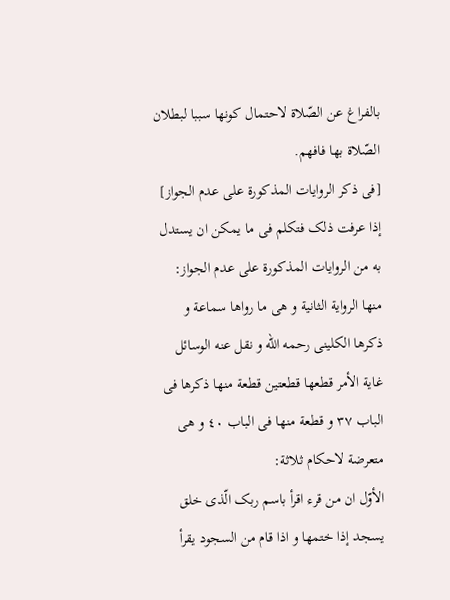بالفراغ عن الصّلاة لاحتمال کونها سببا لبطلان الصّلاة بها فافهم.
[فی ذکر الروایات المذکورة علی عدم الجواز]
إذا عرفت ذلک فتکلم فی ما یمکن ان یستدل به من الروایات المذکورة علی عدم الجواز:
منها الروایة الثانیة و هی ما رواها سماعة و ذکرها الکلینی رحمه اللّه و نقل عنه الوسائل غایة الأمر قطعها قطعتین قطعة منها ذکرها فی الباب ٣٧ و قطعة منها فی الباب ٤٠ و هی متعرضة لاحکام ثلاثة:
الأوّل ان من قرء اقرأ باسم ربک الّذی خلق یسجد إذا ختمها و اذا قام من السجود یقرأ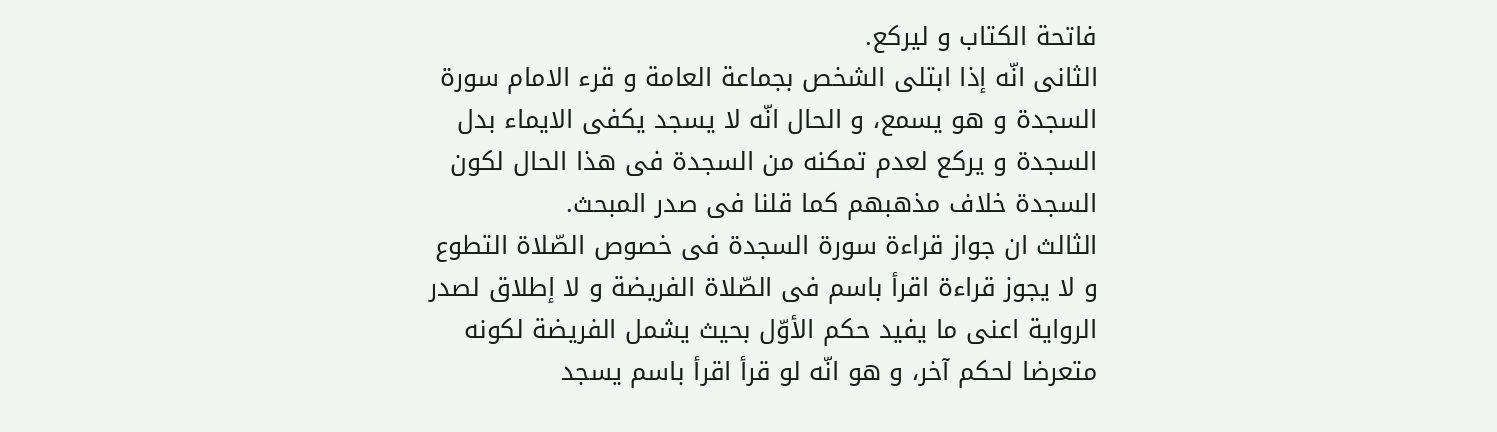فاتحة الکتاب و لیرکع.
الثانی انّه إذا ابتلی الشخص بجماعة العامة و قرء الامام سورة السجدة و هو یسمع، و الحال انّه لا یسجد یکفی الایماء بدل السجدة و یرکع لعدم تمکنه من السجدة فی هذا الحال لکون السجدة خلاف مذهبهم کما قلنا فی صدر المبحث.
الثالث ان جواز قراءة سورة السجدة فی خصوص الصّلاة التطوع و لا یجوز قراءة اقرأ باسم فی الصّلاة الفریضة و لا إطلاق لصدر الروایة اعنی ما یفید حکم الأوّل بحیث یشمل الفریضة لکونه متعرضا لحکم آخر، و هو انّه لو قرأ اقرأ باسم یسجد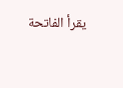یقرأ الفاتحة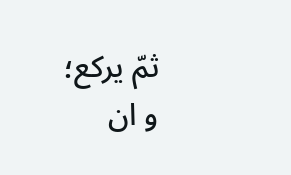ثمّ یرکع؛
و ان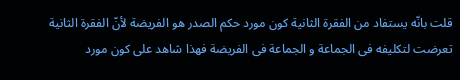قلت بانّه یستفاد من الفقرة الثانیة کون مورد حکم الصدر هو الفریضة لأنّ الفقرة الثانیة تعرضت لتکلیفه فی الجماعة و الجماعة فی الفریضة فهذا شاهد علی کون مورد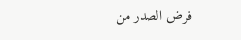فرض الصدر من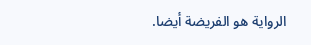الروایة هو الفریضة أیضا.